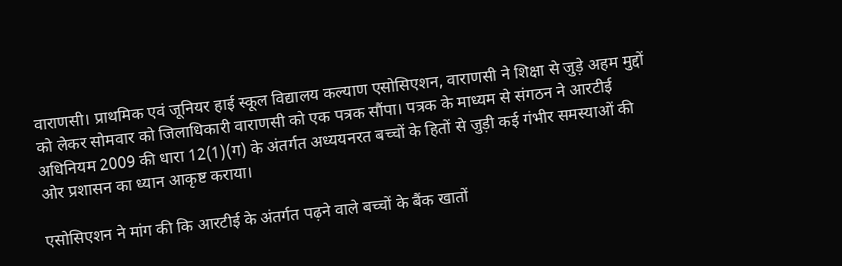वाराणसी। प्राथमिक एवं जूनियर हाई स्कूल विद्यालय कल्याण एसोसिएशन, वाराणसी ने शिक्षा से जुड़े अहम मुद्दों को लेकर सोमवार को जिलाधिकारी वाराणसी को एक पत्रक सौंपा। पत्रक के माध्यम से संगठन ने आरटीई अधिनियम 2009 की धारा 12(1)(ग) के अंतर्गत अध्ययनरत बच्चों के हितों से जुड़ी कई गंभीर समस्याओं की ओर प्रशासन का ध्यान आकृष्ट कराया।

एसोसिएशन ने मांग की कि आरटीई के अंतर्गत पढ़ने वाले बच्चों के बैंक खातों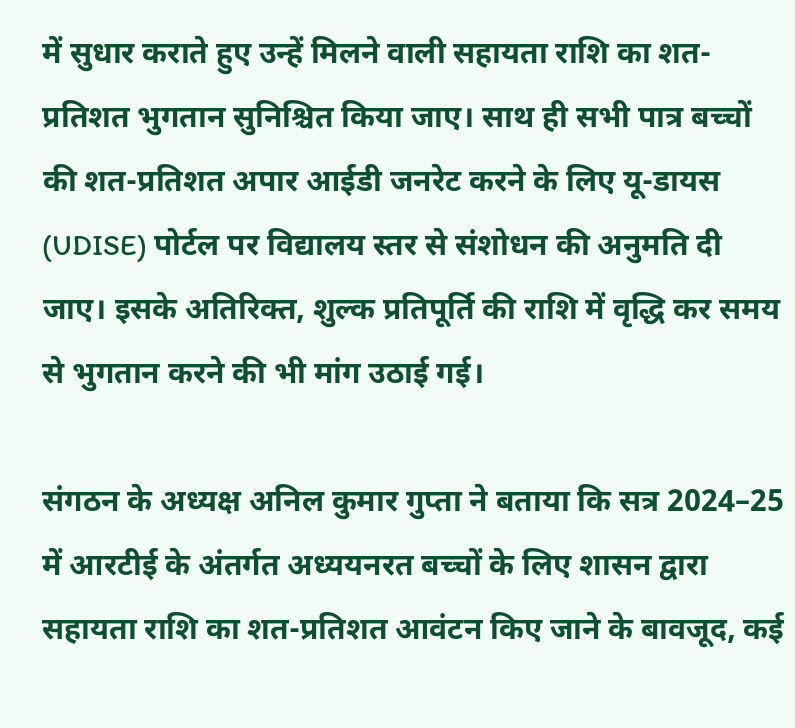में सुधार कराते हुए उन्हें मिलने वाली सहायता राशि का शत-प्रतिशत भुगतान सुनिश्चित किया जाए। साथ ही सभी पात्र बच्चों की शत-प्रतिशत अपार आईडी जनरेट करने के लिए यू-डायस (UDISE) पोर्टल पर विद्यालय स्तर से संशोधन की अनुमति दी जाए। इसके अतिरिक्त, शुल्क प्रतिपूर्ति की राशि में वृद्धि कर समय से भुगतान करने की भी मांग उठाई गई।

संगठन के अध्यक्ष अनिल कुमार गुप्ता ने बताया कि सत्र 2024–25 में आरटीई के अंतर्गत अध्ययनरत बच्चों के लिए शासन द्वारा सहायता राशि का शत-प्रतिशत आवंटन किए जाने के बावजूद, कई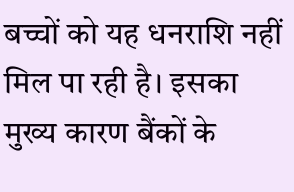बच्चों को यह धनराशि नहीं मिल पा रही है। इसका मुख्य कारण बैंकों के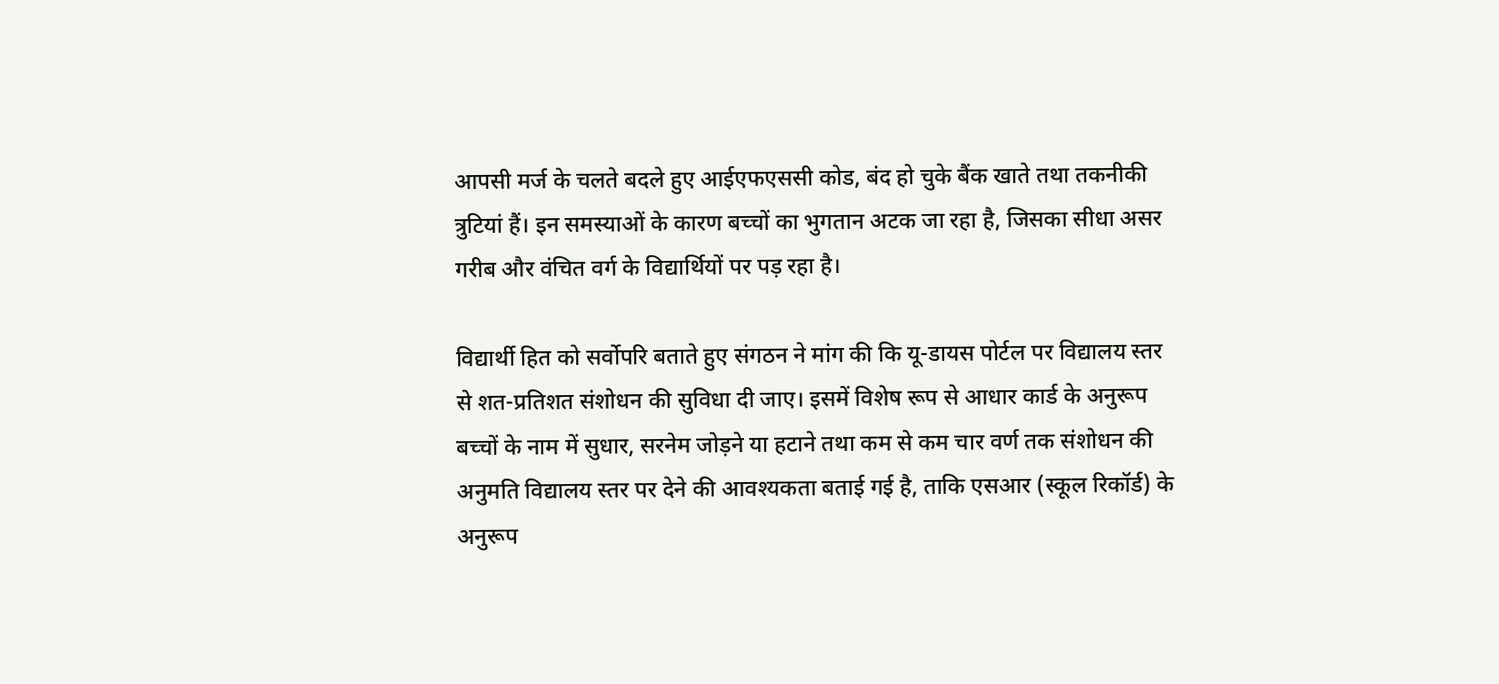आपसी मर्ज के चलते बदले हुए आईएफएससी कोड, बंद हो चुके बैंक खाते तथा तकनीकी त्रुटियां हैं। इन समस्याओं के कारण बच्चों का भुगतान अटक जा रहा है, जिसका सीधा असर गरीब और वंचित वर्ग के विद्यार्थियों पर पड़ रहा है।

विद्यार्थी हित को सर्वोपरि बताते हुए संगठन ने मांग की कि यू-डायस पोर्टल पर विद्यालय स्तर से शत-प्रतिशत संशोधन की सुविधा दी जाए। इसमें विशेष रूप से आधार कार्ड के अनुरूप बच्चों के नाम में सुधार, सरनेम जोड़ने या हटाने तथा कम से कम चार वर्ण तक संशोधन की अनुमति विद्यालय स्तर पर देने की आवश्यकता बताई गई है, ताकि एसआर (स्कूल रिकॉर्ड) के अनुरूप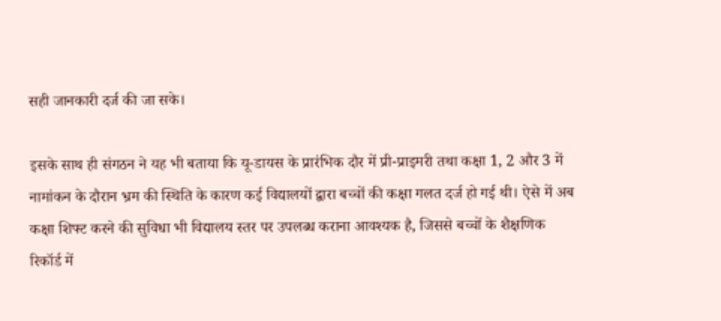सही जानकारी दर्ज की जा सके।

इसके साथ ही संगठन ने यह भी बताया कि यू-डायस के प्रारंभिक दौर में प्री-प्राइमरी तथा कक्षा 1, 2 और 3 में नामांकन के दौरान भ्रम की स्थिति के कारण कई विद्यालयों द्वारा बच्चों की कक्षा गलत दर्ज हो गई थी। ऐसे में अब कक्षा शिफ्ट करने की सुविधा भी विद्यालय स्तर पर उपलब्ध कराना आवश्यक है, जिससे बच्चों के शैक्षणिक रिकॉर्ड में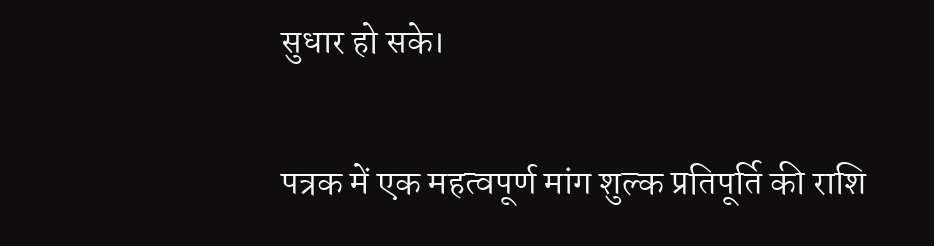सुधार हो सके।

पत्रक में एक महत्वपूर्ण मांग शुल्क प्रतिपूर्ति की राशि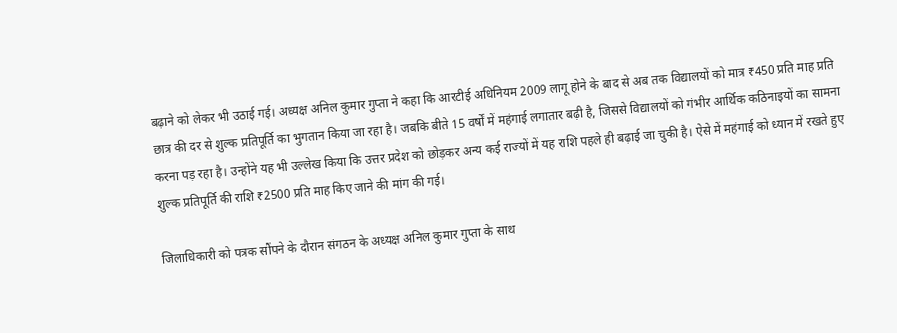बढ़ाने को लेकर भी उठाई गई। अध्यक्ष अनिल कुमार गुप्ता ने कहा कि आरटीई अधिनियम 2009 लागू होने के बाद से अब तक विद्यालयों को मात्र ₹450 प्रति माह प्रति छात्र की दर से शुल्क प्रतिपूर्ति का भुगतान किया जा रहा है। जबकि बीते 15 वर्षों में महंगाई लगातार बढ़ी है, जिससे विद्यालयों को गंभीर आर्थिक कठिनाइयों का सामना करना पड़ रहा है। उन्होंने यह भी उल्लेख किया कि उत्तर प्रदेश को छोड़कर अन्य कई राज्यों में यह राशि पहले ही बढ़ाई जा चुकी है। ऐसे में महंगाई को ध्यान में रखते हुए शुल्क प्रतिपूर्ति की राशि ₹2500 प्रति माह किए जाने की मांग की गई।

जिलाधिकारी को पत्रक सौंपने के दौरान संगठन के अध्यक्ष अनिल कुमार गुप्ता के साथ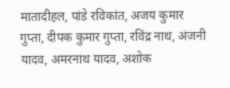मातादीहल, पांडे रविकांत, अजय कुमार गुप्ता, दीपक कुमार गुप्ता, रविंद्र नाथ, अंजनी यादव, अमरनाथ यादव, अशोक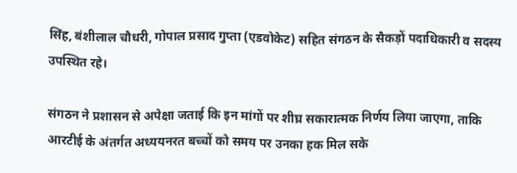सिंह, बंशीलाल चौधरी, गोपाल प्रसाद गुप्ता (एडवोकेट) सहित संगठन के सैकड़ों पदाधिकारी व सदस्य उपस्थित रहे।

संगठन ने प्रशासन से अपेक्षा जताई कि इन मांगों पर शीघ्र सकारात्मक निर्णय लिया जाएगा, ताकि आरटीई के अंतर्गत अध्ययनरत बच्चों को समय पर उनका हक मिल सके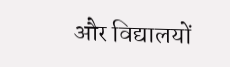और विद्यालयों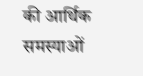की आर्थिक समस्याओं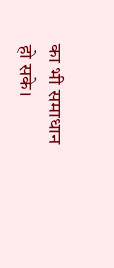का भी समाधान हो सके।